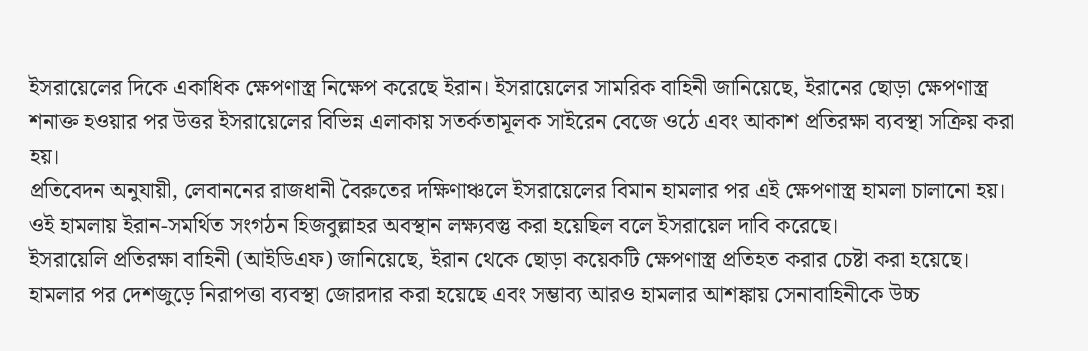ইসরায়েলের দিকে একাধিক ক্ষেপণাস্ত্র নিক্ষেপ করেছে ইরান। ইসরায়েলের সামরিক বাহিনী জানিয়েছে, ইরানের ছোড়া ক্ষেপণাস্ত্র শনাক্ত হওয়ার পর উত্তর ইসরায়েলের বিভিন্ন এলাকায় সতর্কতামূলক সাইরেন বেজে ওঠে এবং আকাশ প্রতিরক্ষা ব্যবস্থা সক্রিয় করা হয়।
প্রতিবেদন অনুযায়ী, লেবাননের রাজধানী বৈরুতের দক্ষিণাঞ্চলে ইসরায়েলের বিমান হামলার পর এই ক্ষেপণাস্ত্র হামলা চালানো হয়। ওই হামলায় ইরান-সমর্থিত সংগঠন হিজবুল্লাহর অবস্থান লক্ষ্যবস্তু করা হয়েছিল বলে ইসরায়েল দাবি করেছে।
ইসরায়েলি প্রতিরক্ষা বাহিনী (আইডিএফ) জানিয়েছে, ইরান থেকে ছোড়া কয়েকটি ক্ষেপণাস্ত্র প্রতিহত করার চেষ্টা করা হয়েছে। হামলার পর দেশজুড়ে নিরাপত্তা ব্যবস্থা জোরদার করা হয়েছে এবং সম্ভাব্য আরও হামলার আশঙ্কায় সেনাবাহিনীকে উচ্চ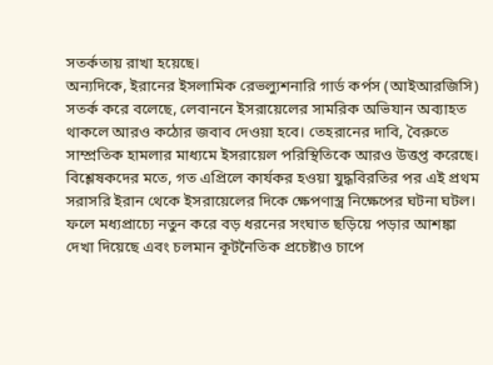সতর্কতায় রাখা হয়েছে।
অন্যদিকে, ইরানের ইসলামিক রেভল্যুশনারি গার্ড কর্পস (আইআরজিসি) সতর্ক করে বলেছে, লেবাননে ইসরায়েলের সামরিক অভিযান অব্যাহত থাকলে আরও কঠোর জবাব দেওয়া হবে। তেহরানের দাবি, বৈরুতে সাম্প্রতিক হামলার মাধ্যমে ইসরায়েল পরিস্থিতিকে আরও উত্তপ্ত করেছে।
বিশ্লেষকদের মতে, গত এপ্রিলে কার্যকর হওয়া যুদ্ধবিরতির পর এই প্রথম সরাসরি ইরান থেকে ইসরায়েলের দিকে ক্ষেপণাস্ত্র নিক্ষেপের ঘটনা ঘটল। ফলে মধ্যপ্রাচ্যে নতুন করে বড় ধরনের সংঘাত ছড়িয়ে পড়ার আশঙ্কা দেখা দিয়েছে এবং চলমান কূটনৈতিক প্রচেষ্টাও চাপে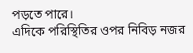পড়তে পারে।
এদিকে পরিস্থিতির ওপর নিবিড় নজর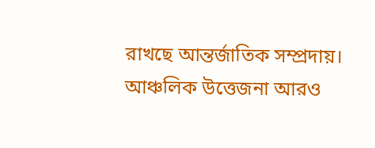রাখছে আন্তর্জাতিক সম্প্রদায়। আঞ্চলিক উত্তেজনা আরও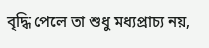বৃদ্ধি পেলে তা শুধু মধ্যপ্রাচ্য নয়,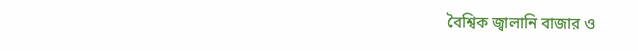বৈশ্বিক জ্বালানি বাজার ও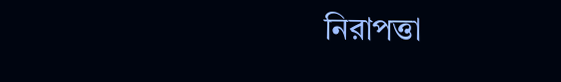নিরাপত্তা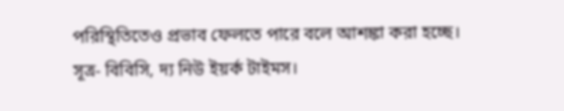পরিস্থিতিতেও প্রভাব ফেলতে পারে বলে আশঙ্কা করা হচ্ছে। সূত্র- বিবিসি, দ্য নিউ ইয়র্ক টাইমস।